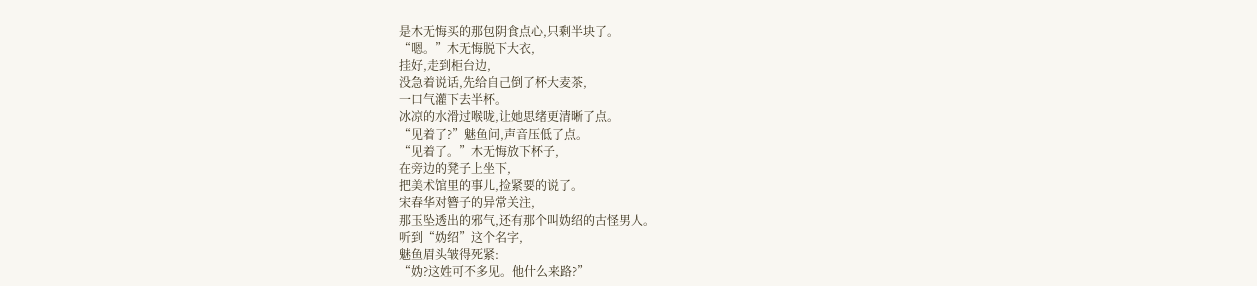是木无悔买的那包阴食点心,只剩半块了。
“嗯。”木无悔脱下大衣,
挂好,走到柜台边,
没急着说话,先给自己倒了杯大麦茶,
一口气灌下去半杯。
冰凉的水滑过喉咙,让她思绪更清晰了点。
“见着了?”魅鱼问,声音压低了点。
“见着了。”木无悔放下杯子,
在旁边的凳子上坐下,
把美术馆里的事儿,捡紧要的说了。
宋春华对簪子的异常关注,
那玉坠透出的邪气,还有那个叫妫绍的古怪男人。
听到“妫绍”这个名字,
魅鱼眉头皱得死紧:
“妫?这姓可不多见。他什么来路?”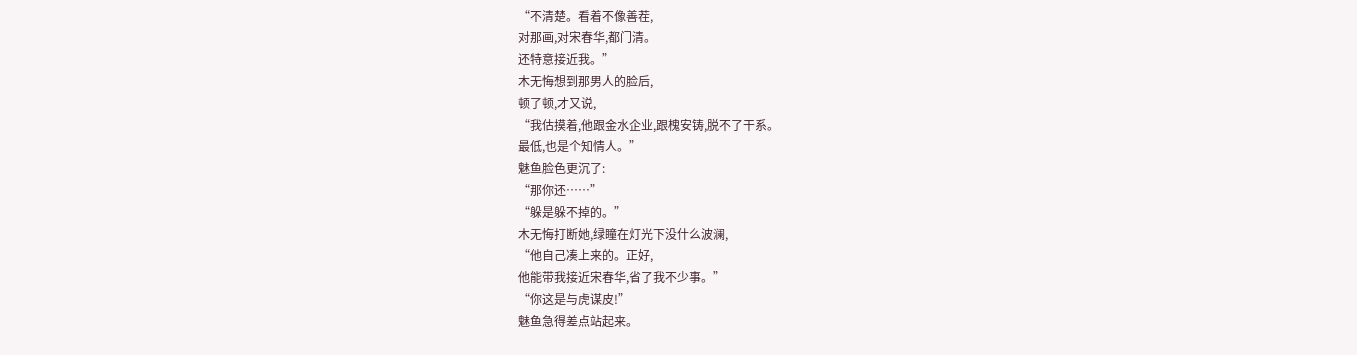“不清楚。看着不像善茬,
对那画,对宋春华,都门清。
还特意接近我。”
木无悔想到那男人的脸后,
顿了顿,才又说,
“我估摸着,他跟金水企业,跟槐安铸,脱不了干系。
最低,也是个知情人。”
魅鱼脸色更沉了:
“那你还……”
“躲是躲不掉的。”
木无悔打断她,绿瞳在灯光下没什么波澜,
“他自己凑上来的。正好,
他能带我接近宋春华,省了我不少事。”
“你这是与虎谋皮!”
魅鱼急得差点站起来。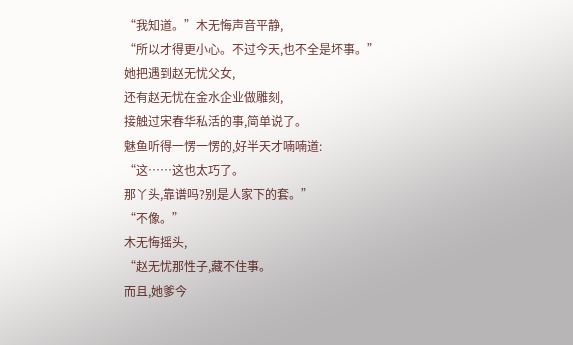“我知道。”木无悔声音平静,
“所以才得更小心。不过今天,也不全是坏事。”
她把遇到赵无忧父女,
还有赵无忧在金水企业做雕刻,
接触过宋春华私活的事,简单说了。
魅鱼听得一愣一愣的,好半天才喃喃道:
“这……这也太巧了。
那丫头,靠谱吗?别是人家下的套。”
“不像。”
木无悔摇头,
“赵无忧那性子,藏不住事。
而且,她爹今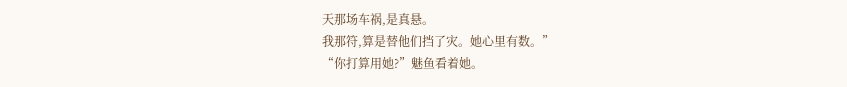天那场车祸,是真悬。
我那符,算是替他们挡了灾。她心里有数。”
“你打算用她?”魅鱼看着她。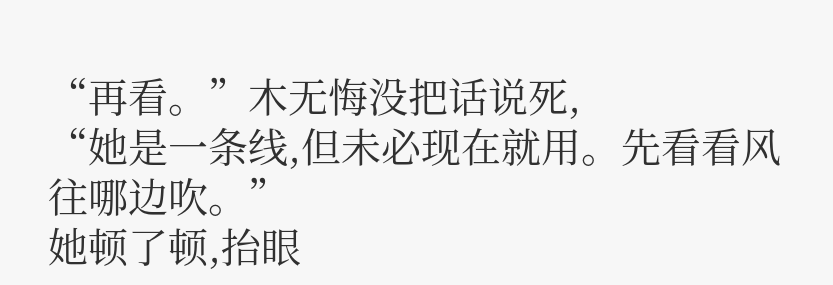“再看。”木无悔没把话说死,
“她是一条线,但未必现在就用。先看看风往哪边吹。”
她顿了顿,抬眼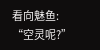看向魅鱼:
“空灵呢?”